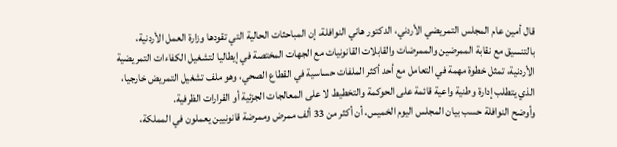قال أمين عام المجلس التمريضي الأردني، الدكتور هاني النوافلة، إن المباحثات الحالية التي تقودها وزارة العمل الأردنية، بالتنسيق مع نقابة الممرضين والممرضات والقابلات القانونيات مع الجهات المختصة في إيطاليا لتشغيل الكفاءات التمريضية الأردنية، تمثل خطوة مهمة في التعامل مع أحد أكثر الملفات حساسية في القطاع الصحي، وهو ملف تشغيل التمريض خارجيا، الذي يتطلب إدارة وطنية واعية قائمة على الحوكمة والتخطيط لا على المعالجات الجزئية أو القرارات الظرفية.
وأوضح النوافلة حسب بيان المجلس اليوم الخميس، أن أكثر من 33 ألف ممرض وممرضة قانونيين يعملون في المملكة،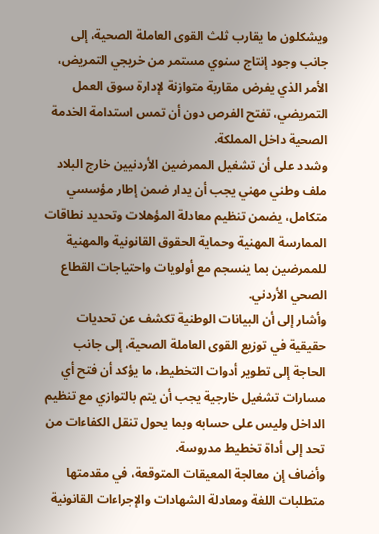ويشكلون ما يقارب ثلث القوى العاملة الصحية، إلى جانب وجود إنتاج سنوي مستمر من خريجي التمريض، الأمر الذي يفرض مقاربة متوازنة لإدارة سوق العمل التمريضي، تفتح الفرص دون أن تمس استدامة الخدمة الصحية داخل المملكة.
وشدد على أن تشغيل الممرضين الأردنيين خارج البلاد ملف وطني مهني يجب أن يدار ضمن إطار مؤسسي متكامل، يضمن تنظيم معادلة المؤهلات وتحديد نطاقات الممارسة المهنية وحماية الحقوق القانونية والمهنية للممرضين بما ينسجم مع أولويات واحتياجات القطاع الصحي الأردني.
وأشار إلى أن البيانات الوطنية تكشف عن تحديات حقيقية في توزيع القوى العاملة الصحية، إلى جانب الحاجة إلى تطوير أدوات التخطيط، ما يؤكد أن فتح أي مسارات تشغيل خارجية يجب أن يتم بالتوازي مع تنظيم الداخل وليس على حسابه وبما يحول تنقل الكفاءات من تحد إلى أداة تخطيط مدروسة.
وأضاف إن معالجة المعيقات المتوقعة، في مقدمتها متطلبات اللغة ومعادلة الشهادات والإجراءات القانونية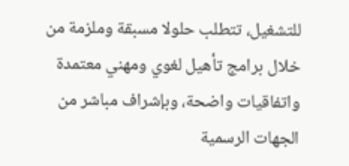للتشغيل، تتطلب حلولا مسبقة وملزمة من خلال برامج تأهيل لغوي ومهني معتمدة واتفاقيات واضحة، وبإشراف مباشر من الجهات الرسمية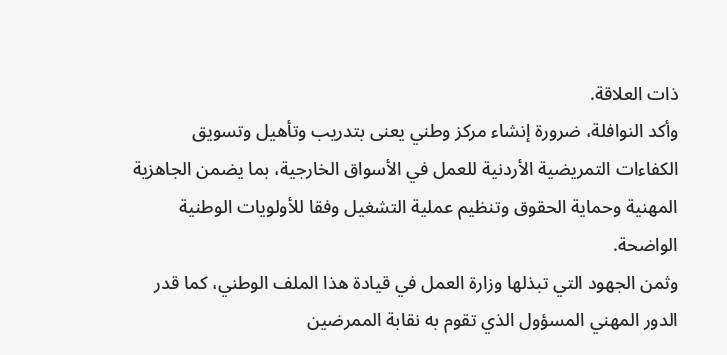ذات العلاقة.
وأكد النوافلة، ضرورة إنشاء مركز وطني يعنى بتدريب وتأهيل وتسويق الكفاءات التمريضية الأردنية للعمل في الأسواق الخارجية، بما يضمن الجاهزية المهنية وحماية الحقوق وتنظيم عملية التشغيل وفقا للأولويات الوطنية الواضحة.
وثمن الجهود التي تبذلها وزارة العمل في قيادة هذا الملف الوطني، كما قدر الدور المهني المسؤول الذي تقوم به نقابة الممرضين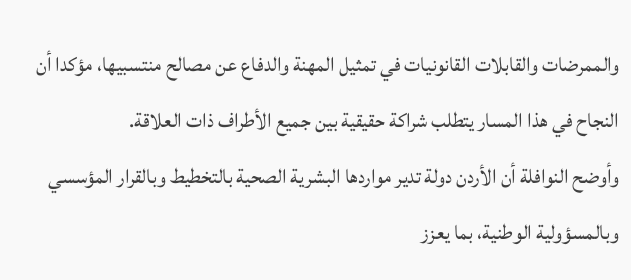والممرضات والقابلات القانونيات في تمثيل المهنة والدفاع عن مصالح منتسبيها، مؤكدا أن النجاح في هذا المسار يتطلب شراكة حقيقية بين جميع الأطراف ذات العلاقة.
وأوضح النوافلة أن الأردن دولة تدير مواردها البشرية الصحية بالتخطيط وبالقرار المؤسسي وبالمسؤولية الوطنية، بما يعزز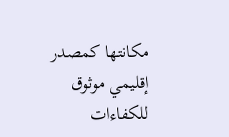مكانتها كمصدر إقليمي موثوق للكفاءات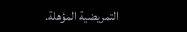التمريضية المؤهلة.